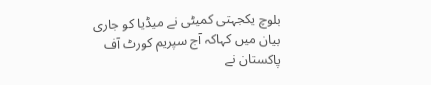بلوچ یکجہتی کمیٹی نے میڈیا کو جاری بیان میں کہاکہ آج سپریم کورٹ آف پاکستان نے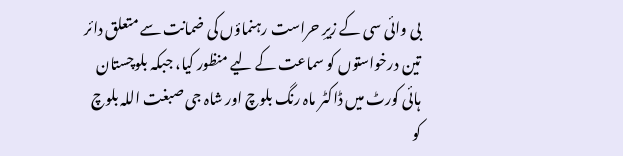بی وائی سی کے زیرِ حراست رہنماؤں کی ضمانت سے متعلق دائر تین درخواستوں کو سماعت کے لیے منظور کیا، جبکہ بلوچستان ہائی کورٹ میں ڈاکٹر ماہ رنگ بلوچ اور شاہ جی صبغت اللہ بلوچ کو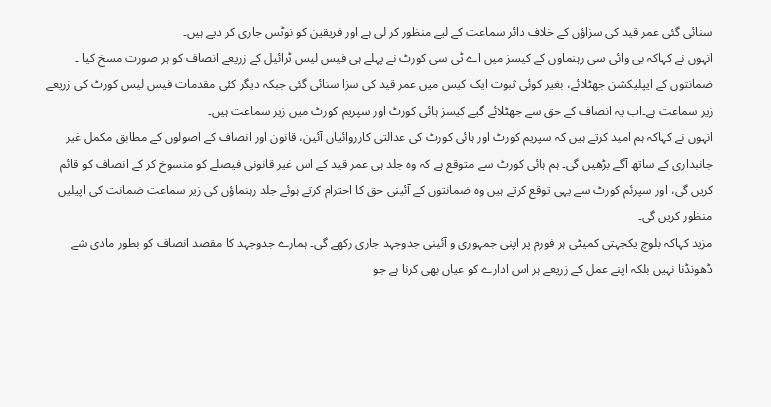سنائی گئی عمر قید کی سزاؤں کے خلاف دائر سماعت کے لیے منظور کر لی ہے اور فریقین کو نوٹس جاری کر دیے ہیں۔
انہوں نے کہاکہ بی وائی سی رہنماوں کے کیسز میں اے ٹی سی کورٹ نے پہلے ہی فیس لیس ٹرائیل کے زریعے انصاف کو ہر صورت مسخ کیا ۔ ضمانتوں کے ایپلیکشن جھٹلائے، بغیر کوئی ثبوت ایک کیس میں عمر قید کی سزا سنائی گئی جبکہ دیگر کئی مقدمات فیس لیس کورٹ کی زریعے زیر سماعت ہے۔اب یہ انصاف کے حق سے جھٹلائے گیے کیسز ہائی کورٹ اور سپریم کورٹ میں زیر سماعت ہیں۔
انہوں نے کہاکہ ہم امید کرتے ہیں کہ سپریم کورٹ اور ہائی کورٹ کی عدالتی کارروائیاں آئین، قانون اور انصاف کے اصولوں کے مطابق مکمل غیر جانبداری کے ساتھ آگے بڑھیں گی۔ ہم ہائی کورٹ سے متوقع ہے کہ وہ جلد ہی عمر قید کے اس غیر قانونی فیصلے کو منسوخ کر کے انصاف کو قائم کریں گی، اور سپرئم کورٹ سے یہی توقع کرتے ہیں وہ ضمانتوں کے آئینی حق کا احترام کرتے ہوئے جلد رہنماؤں کی زیر سماعت ضمانت کی اپیلیں منظور کریں گی۔
مزید کہاکہ بلوچ یکجہتی کمیٹی ہر فورم پر اپنی جمہوری و آئینی جدوجہد جاری رکھے گی۔ ہمارے جدوجہد کا مقصد انصاف کو بطور مادی شے ڈھونڈنا نہیں بلکہ اپنے عمل کے زریعے ہر اس ادارے کو عیاں بھی کرنا ہے جو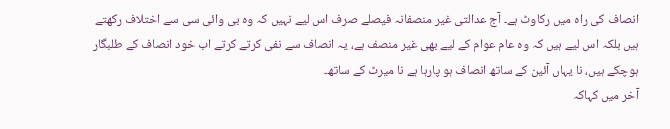انصاف کی راہ میں رکاوٹ ہے۔ آج عدالتی غیر منصفانہ فیصلے صرف اس لیے نہیں کہ وہ بی وائی سی سے اختلاف رکھتے ہیں بلکہ اس لیے ہیں کہ وہ عام عوام کے لیے بھی غیر منصف ہے، یہ انصاف سے نفی کرتے کرتے اب خود انصاف کے طلبگار ہوچکے ہیں، نا یہاں آئین کے ساتھ انصاف ہو پارہا ہے نا میرٹ کے ساتھ۔
آخر میں کہاکہ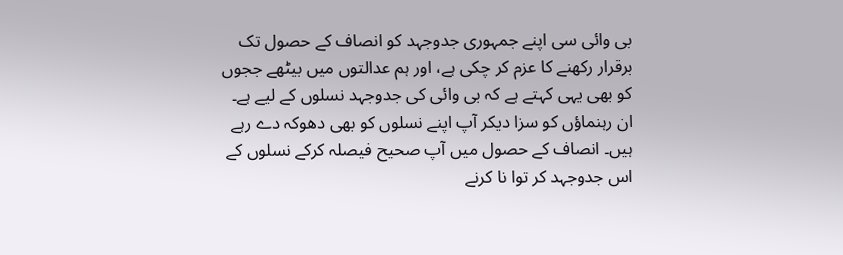بی وائی سی اپنے جمہوری جدوجہد کو انصاف کے حصول تک برقرار رکھنے کا عزم کر چکی ہے، اور ہم عدالتوں میں بیٹھے ججوں کو بھی یہی کہتے ہے کہ بی وائی کی جدوجہد نسلوں کے لیے ہے۔ ان رہنماؤں کو سزا دیکر آپ اپنے نسلوں کو بھی دھوکہ دے رہے ہیں۔ انصاف کے حصول میں آپ صحیح فیصلہ کرکے نسلوں کے اس جدوجہد کر توا نا کرنے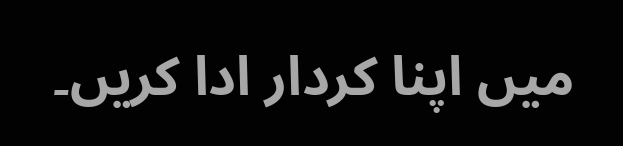میں اپنا کردار ادا کریں۔